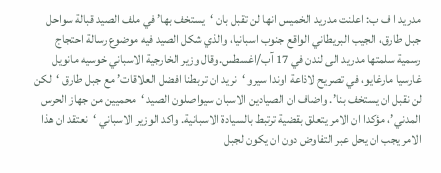مدريد ا ف ب: اعلنت مدريد الخميس انها لن تقبل بان ‘يستخف بها’ في ملف الصيد قبالة سواحل جبل طارق، الجيب البريطاني الواقع جنوب اسبانيا، والذي شكل الصيد فيه موضوع رسالة احتجاج رسمية سلمتها مدريد الى لندن في 17 آب/اغسطس.وقال وزير الخارجية الاسباني خوسيه مانويل غارسيا مارغايو، في تصريح لاذاعة اوندا سيرو ‘نريد ان تربطنا افضل العلاقات’ مع جبل طارق ‘لكن لن نقبل ان يستخف بنا’. واضاف ان الصيادين الاسبان سيواصلون الصيد ‘محميين من جهاز الحرس المدني’، مؤكدا ان الامر يتعلق بقضية ترتبط بالسيادة الاسبانية. واكد الوزير الاسباني ‘نعتقد ان هذا الامر يجب ان يحل عبر التفاوض دون ان يكون لجبل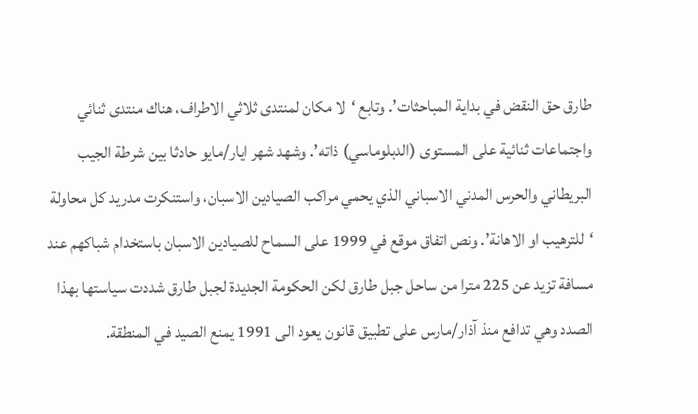طارق حق النقض في بداية المباحثات’. وتابع ‘لا مكان لمنتدى ثلاثي الاطراف، هناك منتدى ثنائي واجتماعات ثنائية على المستوى (الدبلوماسي) ذاته’. وشهد شهر ايار/مايو حادثا بين شرطة الجيب البريطاني والحرس المدني الاسباني الذي يحمي مراكب الصيادين الاسبان، واستنكرت مدريد كل محاولة ‘للترهيب او الاهانة’. ونص اتفاق موقع في 1999 على السماح للصيادين الاسبان باستخدام شباكهم عند مسافة تزيد عن 225 مترا من ساحل جبل طارق لكن الحكومة الجديدة لجبل طارق شددت سياستها بهذا الصدد وهي تدافع منذ آذار/مارس على تطبيق قانون يعود الى 1991 يمنع الصيد في المنطقة.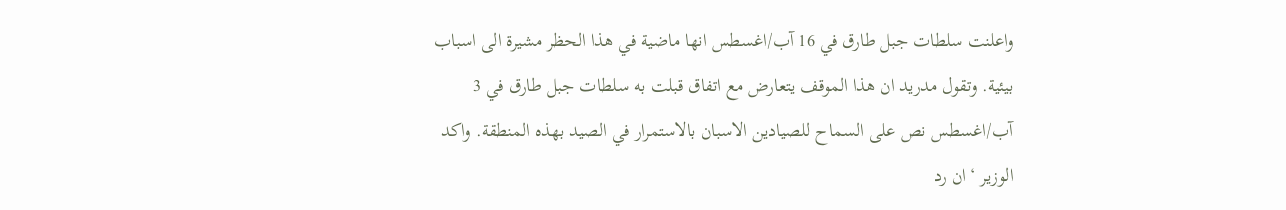واعلنت سلطات جبل طارق في 16 آب/اغسطس انها ماضية في هذا الحظر مشيرة الى اسباب بيئية. وتقول مدريد ان هذا الموقف يتعارض مع اتفاق قبلت به سلطات جبل طارق في 3 آب/اغسطس نص على السماح للصيادين الاسبان بالاستمرار في الصيد بهذه المنطقة. واكد الوزير ‘ان رد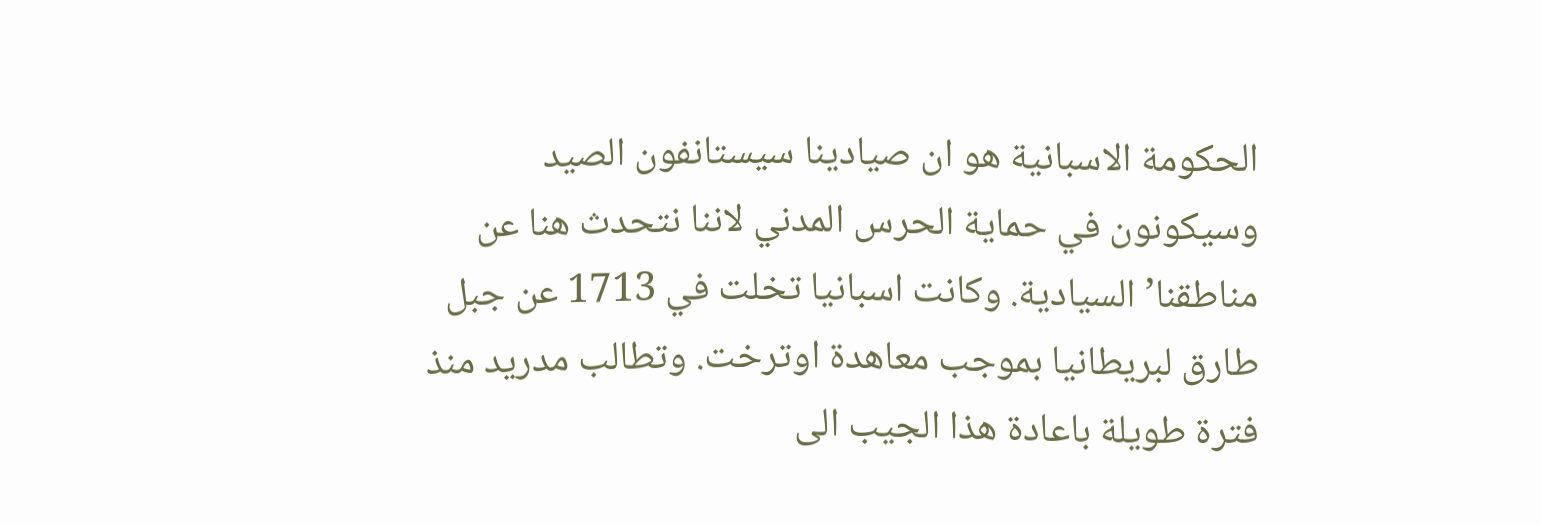الحكومة الاسبانية هو ان صيادينا سيستانفون الصيد وسيكونون في حماية الحرس المدني لاننا نتحدث هنا عن مناطقنا’ السيادية. وكانت اسبانيا تخلت في 1713 عن جبل طارق لبريطانيا بموجب معاهدة اوترخت. وتطالب مدريد منذ فترة طويلة باعادة هذا الجيب الى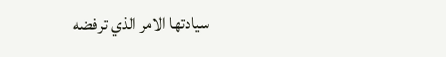سيادتها الامر الذي ترفضه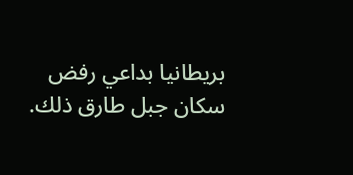بريطانيا بداعي رفض سكان جبل طارق ذلك.